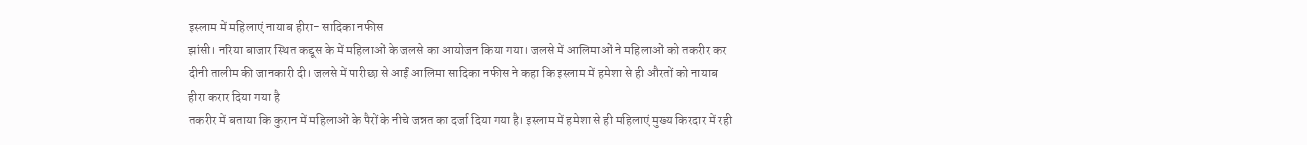इस्लाम में महिलाएं नायाब हीरा- सादिका नफीस
झांसी। नरिया बाजार स्थित कद्दूस के में महिलाओं के जलसे का आयोजन किया गया। जलसे में आलिमाओं ने महिलाओं को तकरीर कर दीनी तालीम की जानकारी दी। जलसे में पारीछा से आईं आलिमा सादिका नफीस ने कहा कि इस्लाम में हमेशा से ही औरतों को नायाब हीरा करार दिया गया है
तकरीर में बताया कि कुरान में महिलाओं के पैरों के नीचे जन्नत का दर्जा दिया गया है। इस्लाम में हमेशा से ही महिलाएं मुख्य किरदार में रही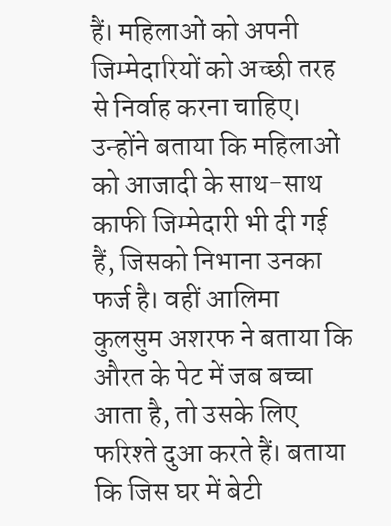हैं। महिलाओं को अपनी जिम्मेदारियों को अच्छी तरह से निर्वाह करना चाहिए। उन्होंने बताया कि महिलाओं को आजादी के साथ-साथ काफी जिम्मेदारी भी दी गई हैं, जिसको निभाना उनका फर्ज है। वहीं आलिमा कुलसुम अशरफ ने बताया कि औरत के पेट में जब बच्चा आता है, तो उसके लिए फरिश्ते दुआ करते हैं। बताया कि जिस घर में बेटी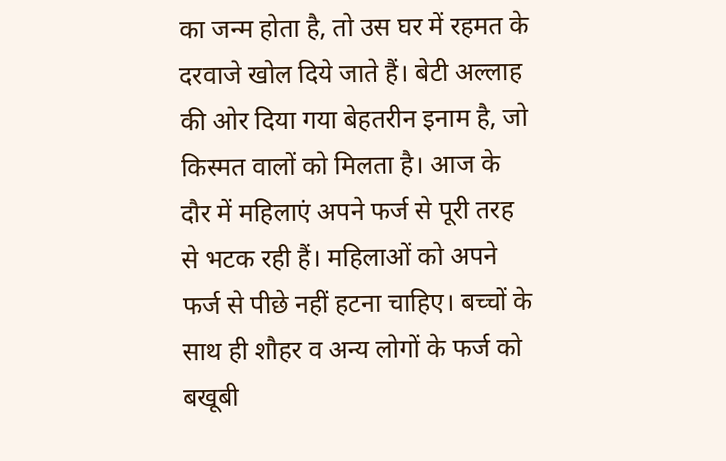का जन्म होता है, तो उस घर में रहमत के दरवाजे खोल दिये जाते हैं। बेटी अल्लाह की ओर दिया गया बेहतरीन इनाम है, जो किस्मत वालों को मिलता है। आज के दौर में महिलाएं अपने फर्ज से पूरी तरह से भटक रही हैं। महिलाओं को अपने फर्ज से पीछे नहीं हटना चाहिए। बच्चों के साथ ही शौहर व अन्य लोगों के फर्ज को बखूबी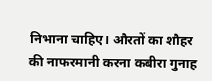निभाना चाहिए। औरतों का शौहर की नाफरमानी करना कबीरा गुनाह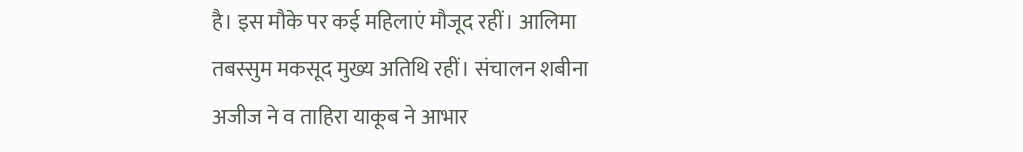है। इस मौके पर कई महिलाएं मौजूद रहीं। आलिमा तबस्सुम मकसूद मुख्य अतिथि रहीं। संचालन शबीना अजीज ने व ताहिरा याकूब ने आभार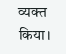व्यक्त किया।